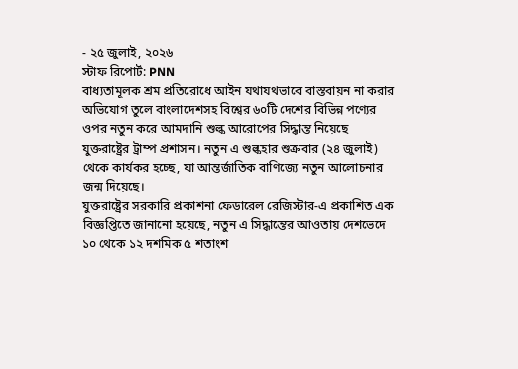- ২৫ জুলাই, ২০২৬
স্টাফ রিপোর্ট: PNN
বাধ্যতামূলক শ্রম প্রতিরোধে আইন যথাযথভাবে বাস্তবায়ন না করার অভিযোগ তুলে বাংলাদেশসহ বিশ্বের ৬০টি দেশের বিভিন্ন পণ্যের ওপর নতুন করে আমদানি শুল্ক আরোপের সিদ্ধান্ত নিয়েছে যুক্তরাষ্ট্রের ট্রাম্প প্রশাসন। নতুন এ শুল্কহার শুক্রবার (২৪ জুলাই) থেকে কার্যকর হচ্ছে, যা আন্তর্জাতিক বাণিজ্যে নতুন আলোচনার জন্ম দিয়েছে।
যুক্তরাষ্ট্রের সরকারি প্রকাশনা ফেডারেল রেজিস্টার-এ প্রকাশিত এক বিজ্ঞপ্তিতে জানানো হয়েছে, নতুন এ সিদ্ধান্তের আওতায় দেশভেদে ১০ থেকে ১২ দশমিক ৫ শতাংশ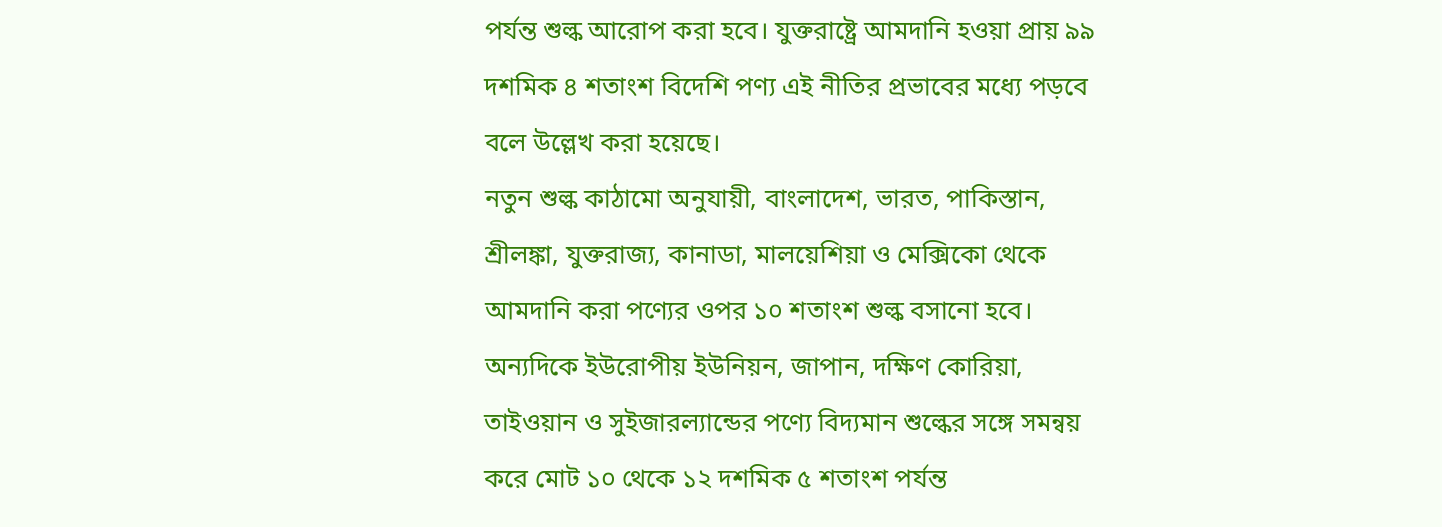পর্যন্ত শুল্ক আরোপ করা হবে। যুক্তরাষ্ট্রে আমদানি হওয়া প্রায় ৯৯ দশমিক ৪ শতাংশ বিদেশি পণ্য এই নীতির প্রভাবের মধ্যে পড়বে বলে উল্লেখ করা হয়েছে।
নতুন শুল্ক কাঠামো অনুযায়ী, বাংলাদেশ, ভারত, পাকিস্তান, শ্রীলঙ্কা, যুক্তরাজ্য, কানাডা, মালয়েশিয়া ও মেক্সিকো থেকে আমদানি করা পণ্যের ওপর ১০ শতাংশ শুল্ক বসানো হবে। অন্যদিকে ইউরোপীয় ইউনিয়ন, জাপান, দক্ষিণ কোরিয়া, তাইওয়ান ও সুইজারল্যান্ডের পণ্যে বিদ্যমান শুল্কের সঙ্গে সমন্বয় করে মোট ১০ থেকে ১২ দশমিক ৫ শতাংশ পর্যন্ত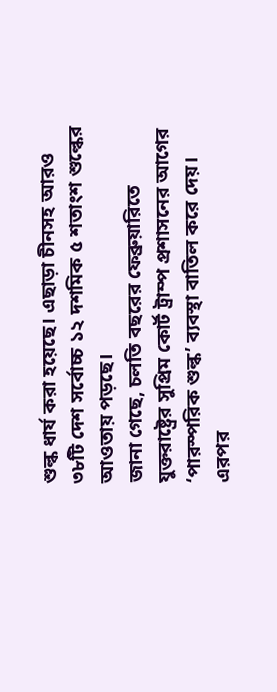শুল্ক ধার্য করা হয়েছে। এছাড়া চীনসহ আরও ৩৮টি দেশ সর্বোচ্চ ১২ দশমিক ৫ শতাংশ শুল্কের আওতায় পড়ছে।
জানা গেছে, চলতি বছরের ফেব্রুয়ারিতে যুক্তরাষ্ট্রের সুপ্রিম কোর্ট ট্রাম্প প্রশাসনের আগের ‘পারস্পরিক শুল্ক’ ব্যবস্থা বাতিল করে দেয়। এরপর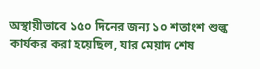অস্থায়ীভাবে ১৫০ দিনের জন্য ১০ শতাংশ শুল্ক কার্যকর করা হয়েছিল, যার মেয়াদ শেষ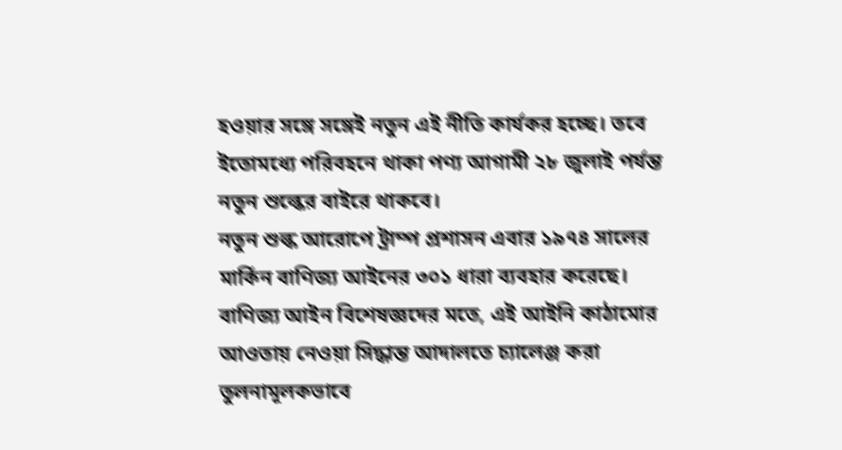হওয়ার সঙ্গে সঙ্গেই নতুন এই নীতি কার্যকর হচ্ছে। তবে ইতোমধ্যে পরিবহনে থাকা পণ্য আগামী ২৮ জুলাই পর্যন্ত নতুন শুল্কের বাইরে থাকবে।
নতুন শুল্ক আরোপে ট্রাম্প প্রশাসন এবার ১৯৭৪ সালের মার্কিন বাণিজ্য আইনের ৩০১ ধারা ব্যবহার করেছে। বাণিজ্য আইন বিশেষজ্ঞদের মতে, এই আইনি কাঠামোর আওতায় নেওয়া সিদ্ধান্ত আদালতে চ্যালেঞ্জ করা তুলনামূলকভাবে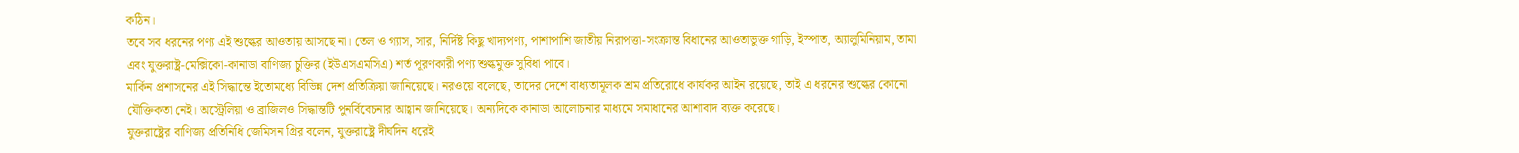কঠিন।
তবে সব ধরনের পণ্য এই শুল্কের আওতায় আসছে না। তেল ও গ্যাস, সার, নির্দিষ্ট কিছু খাদ্যপণ্য, পাশাপাশি জাতীয় নিরাপত্তা-সংক্রান্ত বিধানের আওতাভুক্ত গাড়ি, ইস্পাত, অ্যালুমিনিয়াম, তামা এবং যুক্তরাষ্ট্র-মেক্সিকো-কানাডা বাণিজ্য চুক্তির (ইউএসএমসিএ) শর্ত পূরণকারী পণ্য শুল্কমুক্ত সুবিধা পাবে।
মার্কিন প্রশাসনের এই সিদ্ধান্তে ইতোমধ্যে বিভিন্ন দেশ প্রতিক্রিয়া জানিয়েছে। নরওয়ে বলেছে, তাদের দেশে বাধ্যতামূলক শ্রম প্রতিরোধে কার্যকর আইন রয়েছে, তাই এ ধরনের শুল্কের কোনো যৌক্তিকতা নেই। অস্ট্রেলিয়া ও ব্রাজিলও সিদ্ধান্তটি পুনর্বিবেচনার আহ্বান জানিয়েছে। অন্যদিকে কানাডা আলোচনার মাধ্যমে সমাধানের আশাবাদ ব্যক্ত করেছে।
যুক্তরাষ্ট্রের বাণিজ্য প্রতিনিধি জেমিসন গ্রির বলেন, যুক্তরাষ্ট্রে দীর্ঘদিন ধরেই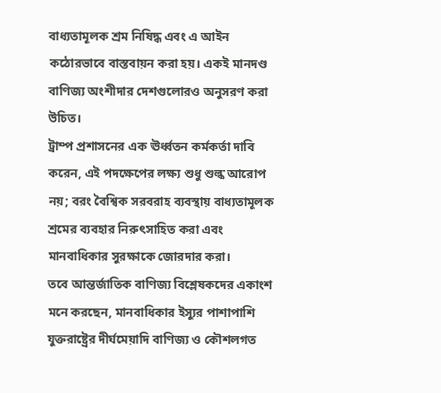বাধ্যতামূলক শ্রম নিষিদ্ধ এবং এ আইন কঠোরভাবে বাস্তবায়ন করা হয়। একই মানদণ্ড বাণিজ্য অংশীদার দেশগুলোরও অনুসরণ করা উচিত।
ট্রাম্প প্রশাসনের এক ঊর্ধ্বতন কর্মকর্তা দাবি করেন, এই পদক্ষেপের লক্ষ্য শুধু শুল্ক আরোপ নয়; বরং বৈশ্বিক সরবরাহ ব্যবস্থায় বাধ্যতামূলক শ্রমের ব্যবহার নিরুৎসাহিত করা এবং মানবাধিকার সুরক্ষাকে জোরদার করা।
তবে আন্তর্জাতিক বাণিজ্য বিশ্লেষকদের একাংশ মনে করছেন, মানবাধিকার ইস্যুর পাশাপাশি যুক্তরাষ্ট্রের দীর্ঘমেয়াদি বাণিজ্য ও কৌশলগত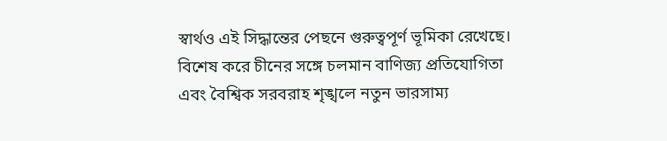স্বার্থও এই সিদ্ধান্তের পেছনে গুরুত্বপূর্ণ ভূমিকা রেখেছে। বিশেষ করে চীনের সঙ্গে চলমান বাণিজ্য প্রতিযোগিতা এবং বৈশ্বিক সরবরাহ শৃঙ্খলে নতুন ভারসাম্য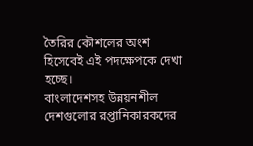তৈরির কৌশলের অংশ হিসেবেই এই পদক্ষেপকে দেখা হচ্ছে।
বাংলাদেশসহ উন্নয়নশীল দেশগুলোর রপ্তানিকারকদের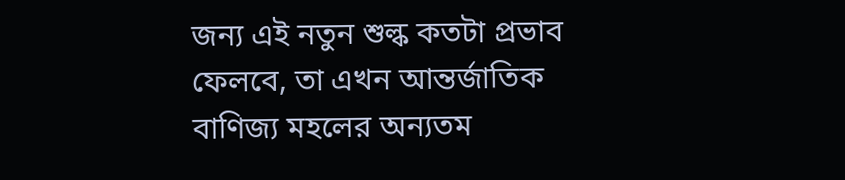জন্য এই নতুন শুল্ক কতটা প্রভাব ফেলবে, তা এখন আন্তর্জাতিক বাণিজ্য মহলের অন্যতম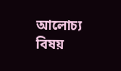আলোচ্য বিষয়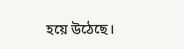হয়ে উঠেছে।